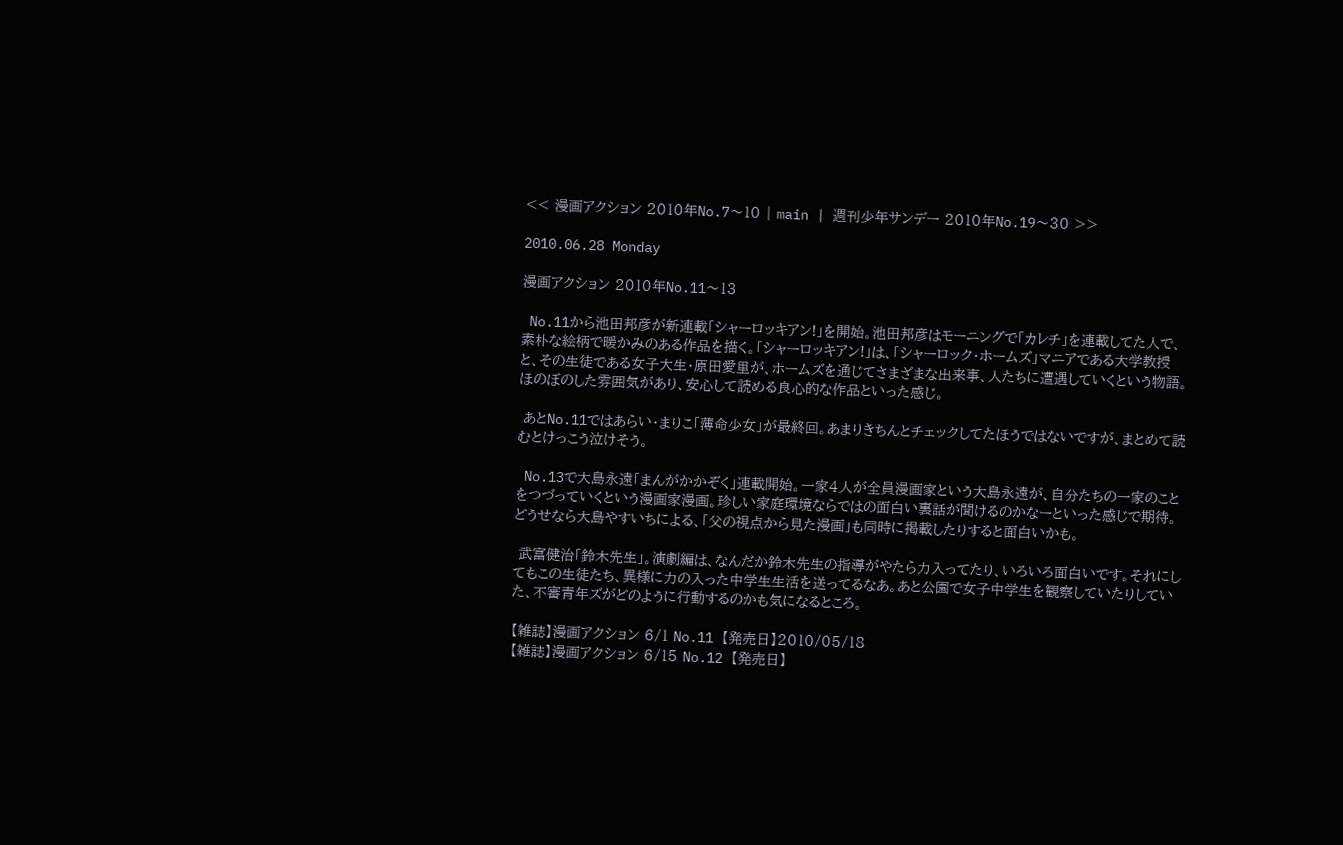<< 漫画アクション 2010年No.7〜10 | main | 週刊少年サンデー 2010年No.19〜30 >>

2010.06.28 Monday

漫画アクション 2010年No.11〜13

 No.11から池田邦彦が新連載「シャーロッキアン!」を開始。池田邦彦はモーニングで「カレチ」を連載してた人で、素朴な絵柄で暖かみのある作品を描く。「シャーロッキアン!」は、「シャーロック・ホームズ」マニアである大学教授と、その生徒である女子大生・原田愛里が、ホームズを通じてさまざまな出来事、人たちに遭遇していくという物語。ほのぼのした雰囲気があり、安心して読める良心的な作品といった感じ。

 あとNo.11ではあらい・まりこ「薄命少女」が最終回。あまりきちんとチェックしてたほうではないですが、まとめて読むとけっこう泣けそう。

 No.13で大島永遠「まんがかかぞく」連載開始。一家4人が全員漫画家という大島永遠が、自分たちの一家のことをつづっていくという漫画家漫画。珍しい家庭環境ならではの面白い裏話が聞けるのかなーといった感じで期待。どうせなら大島やすいちによる、「父の視点から見た漫画」も同時に掲載したりすると面白いかも。

 武富健治「鈴木先生」。演劇編は、なんだか鈴木先生の指導がやたら力入ってたり、いろいろ面白いです。それにしてもこの生徒たち、異様に力の入った中学生生活を送ってるなあ。あと公園で女子中学生を観察していたりしていた、不審青年ズがどのように行動するのかも気になるところ。

【雑誌】漫画アクション 6/1 No.11 【発売日】2010/05/18
【雑誌】漫画アクション 6/15 No.12 【発売日】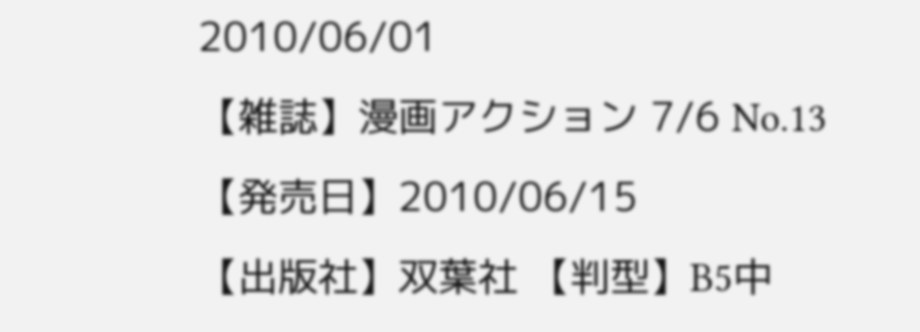2010/06/01
【雑誌】漫画アクション 7/6 No.13 【発売日】2010/06/15
【出版社】双葉社 【判型】B5中